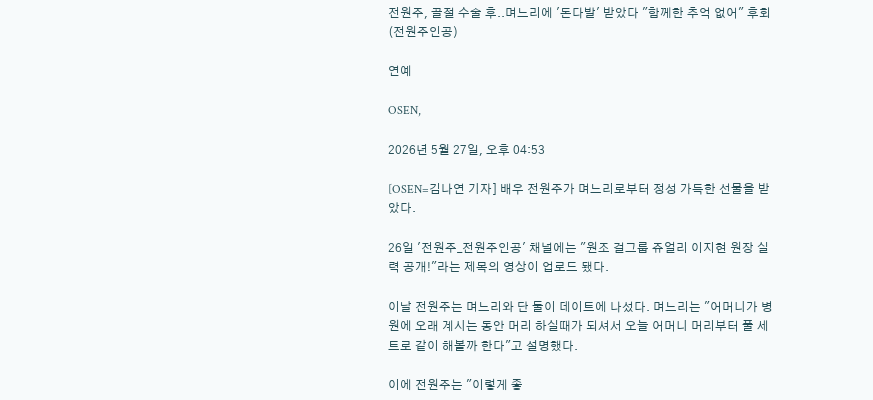전원주, 골절 수술 후..며느리에 '돈다발' 받았다 "함께한 추억 없어" 후회(전원주인공)

연예

OSEN,

2026년 5월 27일, 오후 04:53

[OSEN=김나연 기자] 배우 전원주가 며느리로부터 정성 가득한 선물을 받았다.

26일 '전원주_전원주인공' 채널에는 "원조 걸그룹 쥬얼리 이지현 원장 실력 공개!"라는 제목의 영상이 업로드 됐다.

이날 전원주는 며느리와 단 둘이 데이트에 나섰다. 며느리는 "어머니가 병원에 오래 계시는 동안 머리 하실때가 되셔서 오늘 어머니 머리부터 풀 세트로 같이 해볼까 한다"고 설명했다.

이에 전원주는 "이렇게 좋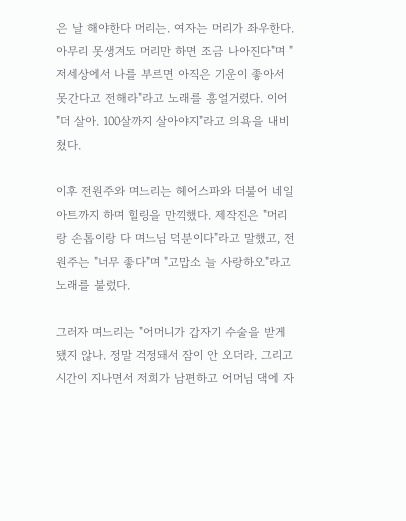은 날 해야한다 머리는. 여자는 머리가 좌우한다. 아무리 못생겨도 머리만 하면 조금 나아진다"며 "저세상에서 나를 부르면 아직은 기운이 좋아서 못간다고 전해라"라고 노래를 흥얼거렸다. 이어 "더 살아. 100살까지 살아야지"라고 의욕을 내비쳤다.

이후 전원주와 며느리는 헤어스파와 더불어 네일아트까지 하며 힐링을 만끽했다. 제작진은 "머리랑 손톱이랑 다 며느님 덕분이다"라고 말했고, 전원주는 "너무 좋다"며 "고맙소 늘 사랑하오"라고 노래를 불렀다.

그러자 며느리는 "어머니가 갑자기 수술을 받게 됐지 않나. 정말 걱정돼서 잠이 안 오더라. 그리고 시간이 지나면서 저희가 남편하고 어머님 댁에 자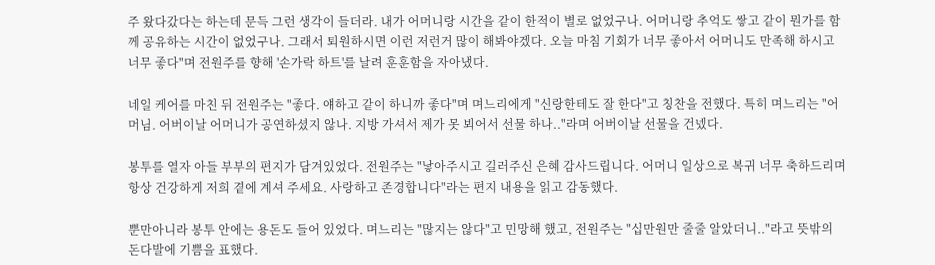주 왔다갔다는 하는데 문득 그런 생각이 들더라. 내가 어머니랑 시간을 같이 한적이 별로 없었구나. 어머니랑 추억도 쌓고 같이 뭔가를 함께 공유하는 시간이 없었구나. 그래서 퇴원하시면 이런 저런거 많이 해봐야겠다. 오늘 마침 기회가 너무 좋아서 어머니도 만족해 하시고 너무 좋다"며 전원주를 향해 '손가락 하트'를 날려 훈훈함을 자아냈다.

네일 케어를 마친 뒤 전원주는 "좋다. 얘하고 같이 하니까 좋다"며 며느리에게 "신랑한테도 잘 한다"고 칭찬을 전했다. 특히 며느리는 "어머님. 어버이날 어머니가 공연하셨지 않나. 지방 가셔서 제가 못 뵈어서 선물 하나.."라며 어버이날 선물을 건넸다.

봉투를 열자 아들 부부의 편지가 담겨있었다. 전원주는 "낳아주시고 길러주신 은혜 감사드립니다. 어머니 일상으로 복귀 너무 축하드리며 항상 건강하게 저희 곁에 계셔 주세요. 사랑하고 존경합니다"라는 편지 내용을 읽고 감동했다.

뿐만아니라 봉투 안에는 용돈도 들어 있었다. 며느리는 "많지는 않다"고 민망해 했고, 전원주는 "십만원만 줄줄 알았더니.."라고 뜻밖의 돈다발에 기쁨을 표했다.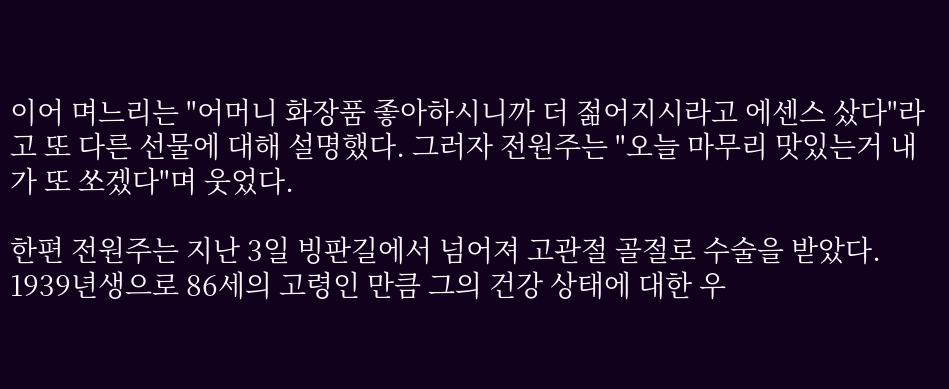이어 며느리는 "어머니 화장품 좋아하시니까 더 젊어지시라고 에센스 샀다"라고 또 다른 선물에 대해 설명했다. 그러자 전원주는 "오늘 마무리 맛있는거 내가 또 쏘겠다"며 웃었다.

한편 전원주는 지난 3일 빙판길에서 넘어져 고관절 골절로 수술을 받았다. 1939년생으로 86세의 고령인 만큼 그의 건강 상태에 대한 우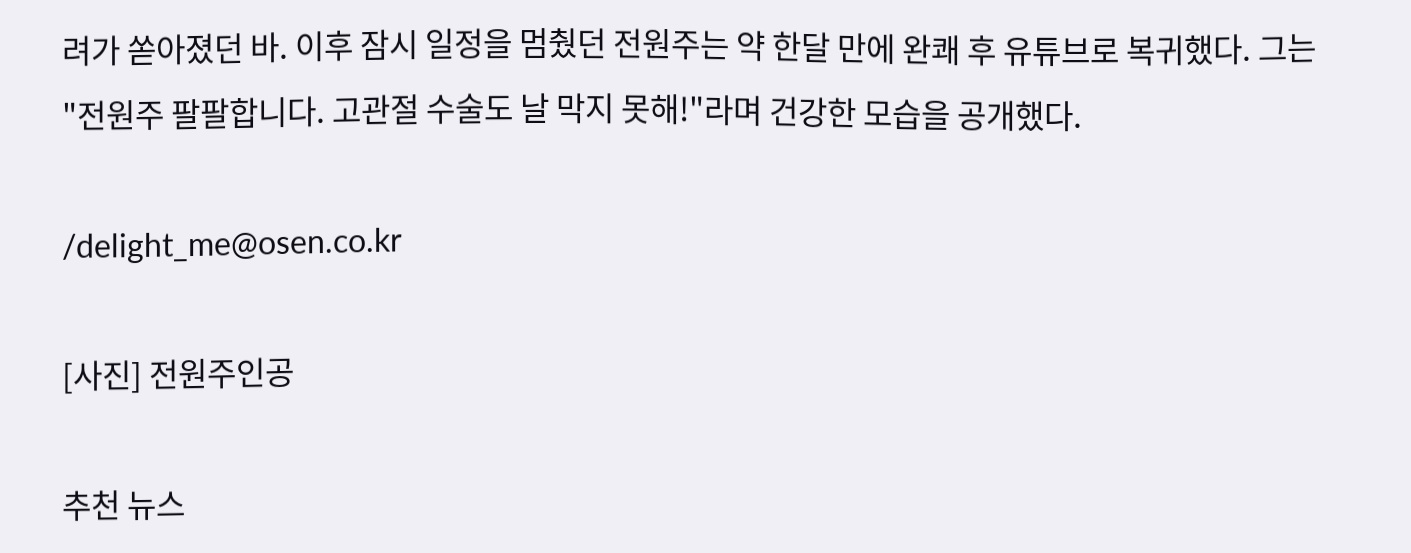려가 쏟아졌던 바. 이후 잠시 일정을 멈췄던 전원주는 약 한달 만에 완쾌 후 유튜브로 복귀했다. 그는 "전원주 팔팔합니다. 고관절 수술도 날 막지 못해!"라며 건강한 모습을 공개했다.

/delight_me@osen.co.kr

[사진] 전원주인공

추천 뉴스